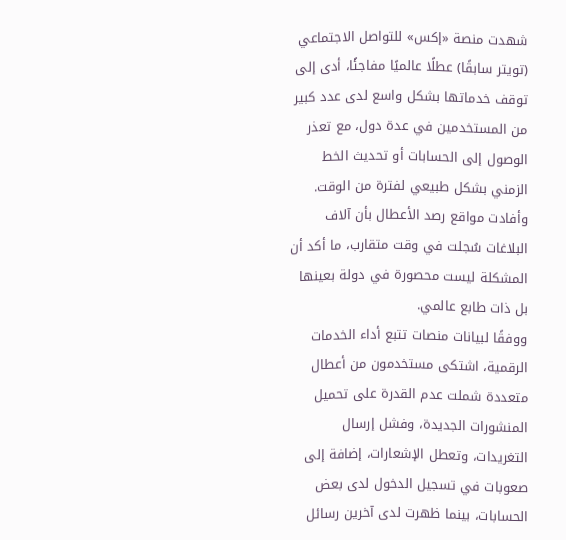شهدت منصة «إكس» للتواصل الاجتماعي (تويتر سابقًا) عطلًا عالميًا مفاجئًا، أدى إلى توقف خدماتها بشكل واسع لدى عدد كبير من المستخدمين في عدة دول، مع تعذر الوصول إلى الحسابات أو تحديث الخط الزمني بشكل طبيعي لفترة من الوقت. وأفادت مواقع رصد الأعطال بأن آلاف البلاغات سُجلت في وقت متقارب، ما أكد أن المشكلة ليست محصورة في دولة بعينها بل ذات طابع عالمي.
ووفقًا لبيانات منصات تتبع أداء الخدمات الرقمية، اشتكى مستخدمون من أعطال متعددة شملت عدم القدرة على تحميل المنشورات الجديدة، وفشل إرسال التغريدات، وتعطل الإشعارات، إضافة إلى صعوبات في تسجيل الدخول لدى بعض الحسابات، بينما ظهرت لدى آخرين رسائل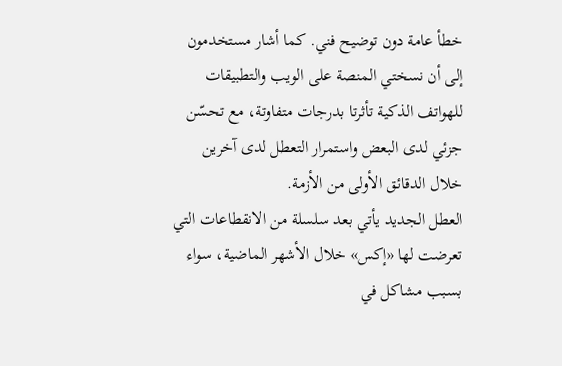خطأ عامة دون توضيح فني. كما أشار مستخدمون إلى أن نسختي المنصة على الويب والتطبيقات للهواتف الذكية تأثرتا بدرجات متفاوتة، مع تحسّن جزئي لدى البعض واستمرار التعطل لدى آخرين خلال الدقائق الأولى من الأزمة.
العطل الجديد يأتي بعد سلسلة من الانقطاعات التي تعرضت لها «إكس» خلال الأشهر الماضية، سواء بسبب مشاكل في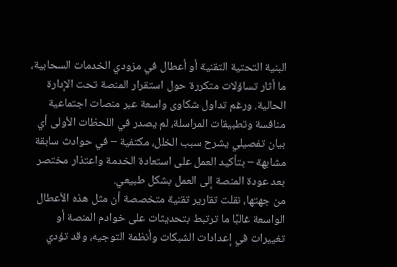البنية التحتية التقنية أو أعطال في مزودي الخدمات السحابية، ما أثار تساؤلات متكررة حول استقرار المنصة تحت الإدارة الحالية. ورغم تداول شكاوى واسعة عبر منصات اجتماعية منافسة وتطبيقات المراسلة، لم يصدر في اللحظات الأولى أي بيان تفصيلي يشرح سبب الخلل، مكتفية – في حوادث سابقة مشابهة – بتأكيد العمل على استعادة الخدمة واعتذار مختصر بعد عودة المنصة إلى العمل بشكل طبيعي.
من جهتها، نقلت تقارير تقنية متخصصة أن مثل هذه الأعطال الواسعة غالبًا ما ترتبط بتحديثات على خوادم المنصة أو تغييرات في إعدادات الشبكات وأنظمة التوجيه، وقد تؤدي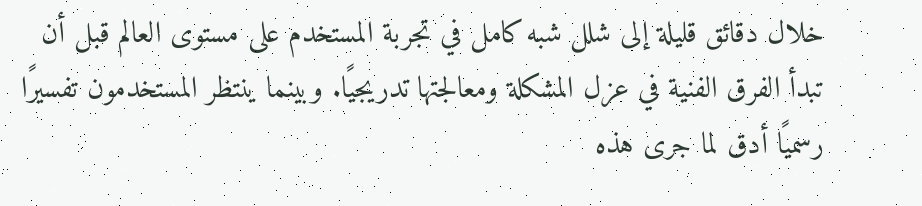خلال دقائق قليلة إلى شلل شبه كامل في تجربة المستخدم على مستوى العالم قبل أن تبدأ الفرق الفنية في عزل المشكلة ومعالجتها تدريجيًا. وبينما ينتظر المستخدمون تفسيرًا رسميًا أدق لما جرى هذه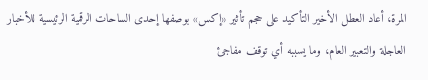المرة، أعاد العطل الأخير التأكيد على حجم تأثير «إكس» بوصفها إحدى الساحات الرقمية الرئيسية للأخبار العاجلة والتعبير العام، وما يسببه أي توقف مفاجئ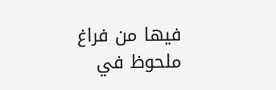فيها من فراغ ملحوظ في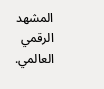المشهد الرقمي العالمي.